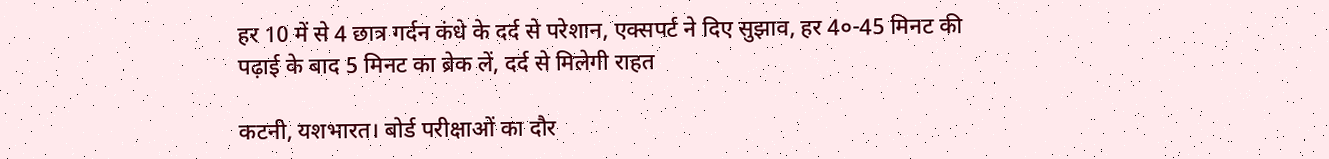हर 10 में से 4 छात्र गर्दन कंधे के दर्द से परेशान, एक्सपर्ट ने दिए सुझाव, हर 4०-45 मिनट की पढ़ाई के बाद 5 मिनट का ब्रेक लें, दर्द से मिलेगी राहत

कटनी, यशभारत। बोर्ड परीक्षाओं का दौर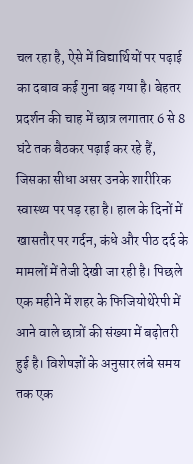चल रहा है, ऐसे में विद्यार्थियों पर पढ़ाई का दबाव कई गुना बढ़ गया है। बेहतर प्रदर्शन की चाह में छात्र लगातार 6 से 8 घंटे तक बैठकर पढ़ाई कर रहे हैं, जिसका सीधा असर उनके शारीरिक स्वास्थ्य पर पड़ रहा है। हाल के दिनों में खासतौर पर गर्दन, कंधे और पीठ दर्द के मामलों में तेजी देखी जा रही है। पिछले एक महीने में शहर के फिजियोथेरेपी में आने वाले छात्रों की संख्या में बढ़ोतरी हुई है। विशेषज्ञों के अनुसार लंबे समय तक एक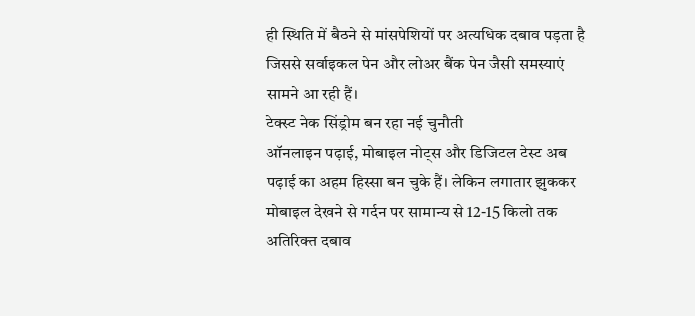ही स्थिति में बैठने से मांसपेशियों पर अत्यधिक दबाव पड़ता है जिससे सर्वाइकल पेन और लोअर बैंक पेन जैसी समस्याएं सामने आ रही हैं।
टेक्स्ट नेक सिंड्रोम बन रहा नई चुनौती
ऑनलाइन पढ़ाई, मोबाइल नोट्स और डिजिटल टेस्ट अब पढ़ाई का अहम हिस्सा बन चुके हैं। लेकिन लगातार झुककर मोबाइल देखने से गर्दन पर सामान्य से 12-15 किलो तक अतिरिक्त दबाव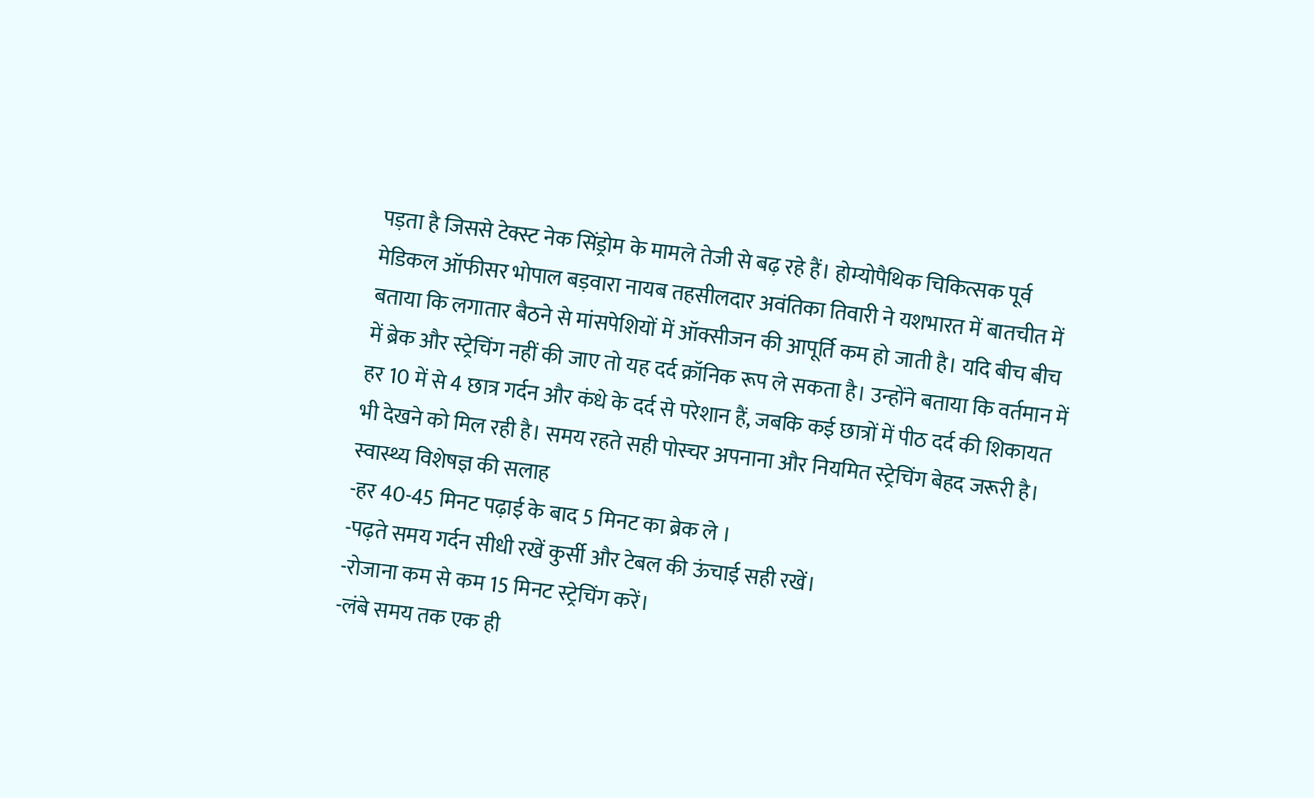पड़ता है जिससे टेक्स्ट नेक सिंड्रोम के मामले तेजी से बढ़ रहे हैं। होम्योपैथिक चिकित्सक पूर्व मेडिकल ऑफीसर भोपाल बड़वारा नायब तहसीलदार अवंतिका तिवारी ने यशभारत में बातचीत में बताया कि लगातार बैठने से मांसपेशियों में ऑक्सीजन की आपूर्ति कम हो जाती है। यदि बीच बीच में ब्रेक और स्ट्रेचिंग नहीं की जाए तो यह दर्द क्रॉनिक रूप ले सकता है। उन्होंने बताया कि वर्तमान में हर 10 में से 4 छात्र गर्दन और कंधे के दर्द से परेशान हैं, जबकि कई छात्रों में पीठ दर्द की शिकायत भी देखने को मिल रही है। समय रहते सही पोस्चर अपनाना और नियमित स्ट्रेचिंग बेहद जरूरी है।
स्वास्थ्य विशेषज्ञ की सलाह
-हर 40-45 मिनट पढ़ाई के बाद 5 मिनट का ब्रेक ले ।
-पढ़ते समय गर्दन सीधी रखें कुर्सी और टेबल की ऊंचाई सही रखें।
-रोजाना कम से कम 15 मिनट स्ट्रेचिंग करें।
-लंबे समय तक एक ही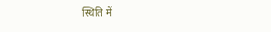स्थिति में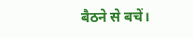बैठने से बचें।